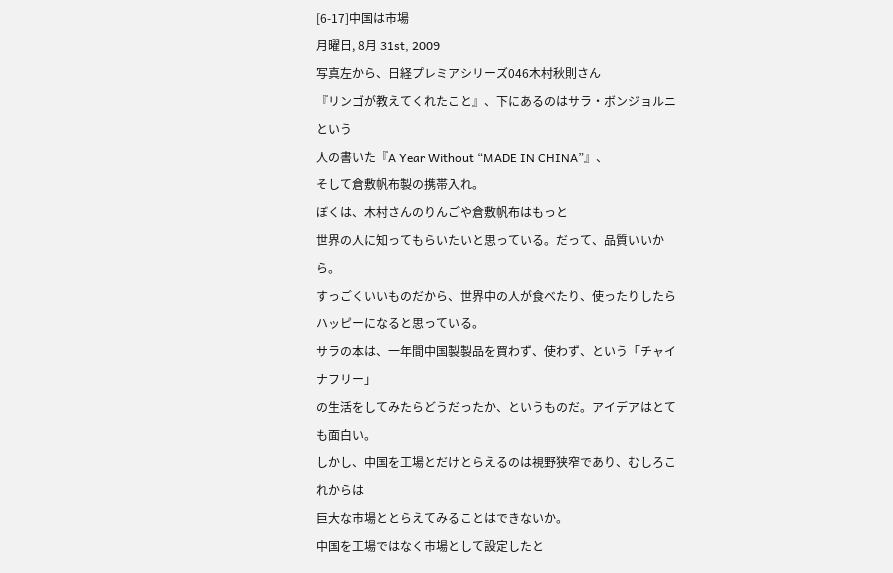[6-17]中国は市場
月曜日, 8月 31st, 2009
写真左から、日経プレミアシリーズ046木村秋則さん
『リンゴが教えてくれたこと』、下にあるのはサラ・ボンジョルニという
人の書いた『A Year Without “MADE IN CHINA”』、
そして倉敷帆布製の携帯入れ。
ぼくは、木村さんのりんごや倉敷帆布はもっと
世界の人に知ってもらいたいと思っている。だって、品質いいから。
すっごくいいものだから、世界中の人が食べたり、使ったりしたら
ハッピーになると思っている。
サラの本は、一年間中国製製品を買わず、使わず、という「チャイナフリー」
の生活をしてみたらどうだったか、というものだ。アイデアはとても面白い。
しかし、中国を工場とだけとらえるのは視野狭窄であり、むしろこれからは
巨大な市場ととらえてみることはできないか。
中国を工場ではなく市場として設定したと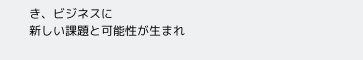き、ビジネスに
新しい課題と可能性が生まれ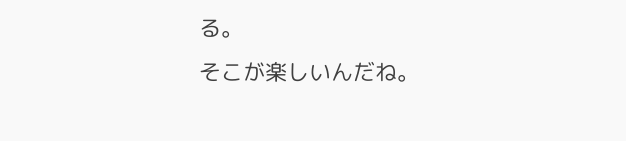る。
そこが楽しいんだね。